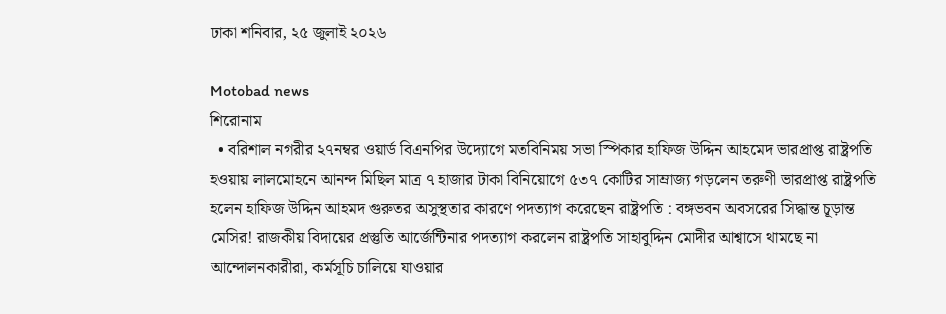ঢাকা শনিবার, ২৫ জুলাই ২০২৬

Motobad news
শিরোনাম
  • বরিশাল নগরীর ২৭নম্বর ওয়ার্ড বিএনপির উদ্যোগে মতবিনিময় সভা স্পিকার হাফিজ উদ্দিন আহমেদ ভারপ্রাপ্ত রাষ্ট্রপতি হওয়ায় লালমোহনে আনন্দ মিছিল মাত্র ৭ হাজার টাকা বিনিয়োগে ৫৩৭ কোটির সাম্রাজ্য গড়লেন তরুণী ভারপ্রাপ্ত রাষ্ট্রপতি হলেন হাফিজ উদ্দিন আহমদ গুরুতর অসুস্থতার কারণে পদত্যাগ করেছেন রাষ্ট্রপতি : বঙ্গভবন অবসরের সিদ্ধান্ত চূড়ান্ত মেসির! রাজকীয় বিদায়ের প্রস্তুতি আর্জেন্টিনার পদত্যাগ করলেন রাষ্ট্রপতি সাহাবুদ্দিন মোদীর আশ্বাসে থামছে না আন্দোলনকারীরা, কর্মসূচি চালিয়ে যাওয়ার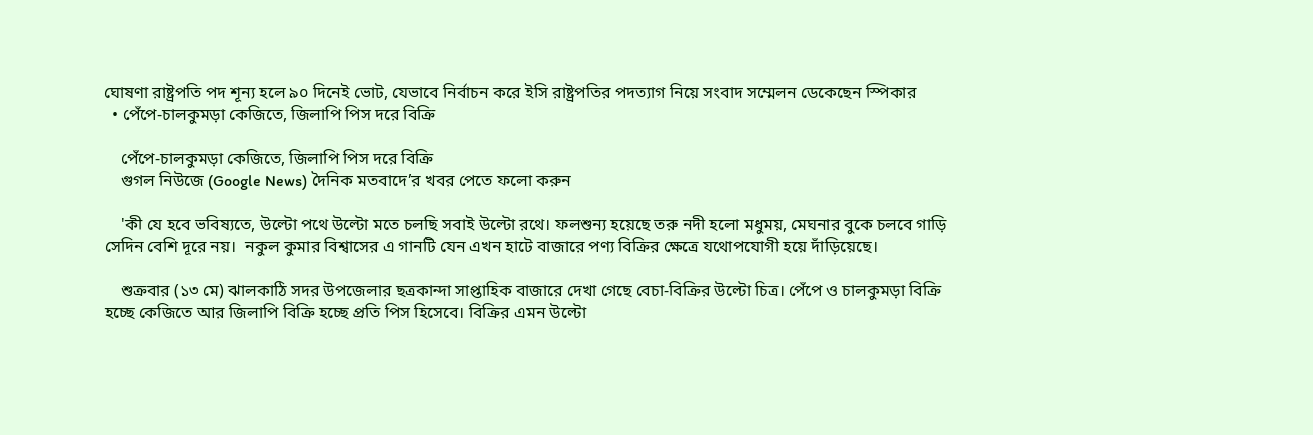ঘোষণা রাষ্ট্রপতি পদ শূন্য হলে ৯০ দিনেই ভোট, যেভাবে নির্বাচন করে ইসি রাষ্ট্রপতির পদত্যাগ নিয়ে সংবাদ সম্মেলন ডেকেছেন স্পিকার
  • পেঁপে-চালকুমড়া কেজিতে, জিলাপি পিস দরে বিক্রি

    পেঁপে-চালকুমড়া কেজিতে, জিলাপি পিস দরে বিক্রি
    গুগল নিউজে (Google News) দৈনিক মতবাদে’র খবর পেতে ফলো করুন

    'কী যে হবে ভবিষ্যতে, উল্টো পথে উল্টো মতে চলছি সবাই উল্টো রথে। ফলশুন্য হয়েছে তরু নদী হলো মধুময়, মেঘনার বুকে চলবে গাড়ি সেদিন বেশি দূরে নয়।  নকুল কুমার বিশ্বাসের এ গানটি যেন এখন হাটে বাজারে পণ্য বিক্রির ক্ষেত্রে যথোপযোগী হয়ে দাঁড়িয়েছে।

    শুক্রবার (১৩ মে) ঝালকাঠি সদর উপজেলার ছত্রকান্দা সাপ্তাহিক বাজারে দেখা গেছে বেচা-বিক্রির উল্টো চিত্র। পেঁপে ও চালকুমড়া বিক্রি হচ্ছে কেজিতে আর জিলাপি বিক্রি হচ্ছে প্রতি পিস হিসেবে। বিক্রির এমন উল্টো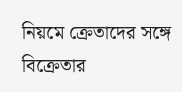নিয়মে ক্রেতাদের সঙ্গে বিক্রেতার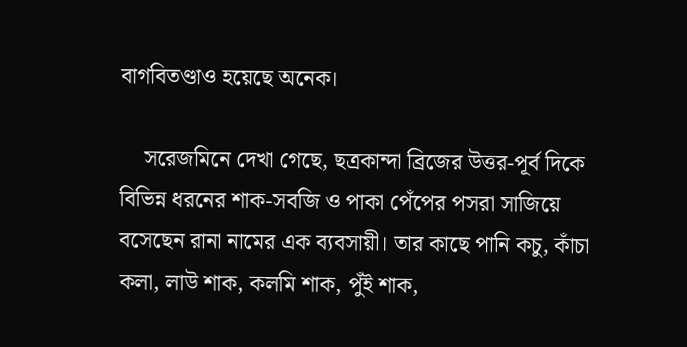বাগবিতণ্ডাও হয়েছে অনেক।

    সরেজমিনে দেখা গেছে, ছত্রকান্দা ব্রিজের উত্তর-পূর্ব দিকে বিভিন্ন ধরনের শাক-সবজি ও পাকা পেঁপের পসরা সাজিয়ে বসেছেন রানা নামের এক ব্যবসায়ী। তার কাছে পানি কচু, কাঁচা কলা, লাউ শাক, কলমি শাক, পুঁই শাক,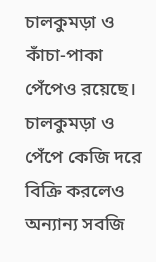চালকুমড়া ও কাঁচা-পাকা পেঁপেও রয়েছে। চালকুমড়া ও পেঁপে কেজি দরে বিক্রি করলেও অন্যান্য সবজি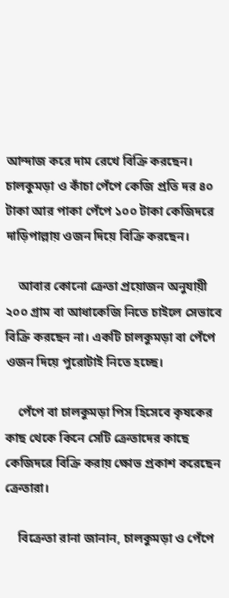আন্দাজ করে দাম রেখে বিক্রি করছেন। চালকুমড়া ও কাঁচা পেঁপে কেজি প্রতি দর ৪০ টাকা আর পাকা পেঁপে ১০০ টাকা কেজিদরে দাড়িপাল্লায় ওজন দিয়ে বিক্রি করছেন।

    আবার কোনো ক্রেতা প্রয়োজন অনুযায়ী ২০০ গ্রাম বা আধাকেজি নিতে চাইলে সেভাবে বিক্রি করছেন না। একটি চালকুমড়া বা পেঁপে ওজন দিয়ে পুরোটাই নিতে হচ্ছে।

    পেঁপে বা চালকুমড়া পিস হিসেবে কৃষকের কাছ থেকে কিনে সেটি ক্রেতাদের কাছে কেজিদরে বিক্রি করায় ক্ষোভ প্রকাশ করেছেন ক্রেতারা।

    বিক্রেতা রানা জানান, চালকুমড়া ও পেঁপে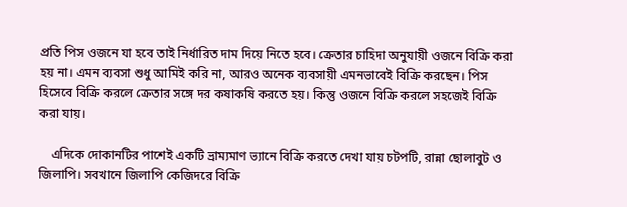প্রতি পিস ওজনে যা হবে তাই নির্ধারিত দাম দিয়ে নিতে হবে। ক্রেতার চাহিদা অনুযায়ী ওজনে বিক্রি করা হয় না। এমন ব্যবসা শুধু আমিই করি না, আরও অনেক ব্যবসায়ী এমনভাবেই বিক্রি করছেন। পিস হিসেবে বিক্রি করলে ক্রেতার সঙ্গে দর কষাকষি করতে হয়। কিন্তু ওজনে বিক্রি করলে সহজেই বিক্রি করা যায়।

    এদিকে দোকানটির পাশেই একটি ভ্রাম্যমাণ ভ্যানে বিক্রি করতে দেখা যায় চটপটি, রান্না ছোলাবুট ও জিলাপি। সবখানে জিলাপি কেজিদরে বিক্রি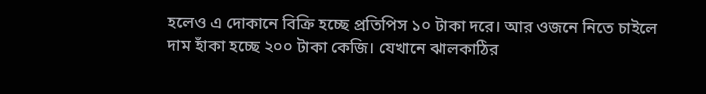হলেও এ দোকানে বিক্রি হচ্ছে প্রতিপিস ১০ টাকা দরে। আর ওজনে নিতে চাইলে দাম হাঁকা হচ্ছে ২০০ টাকা কেজি। যেখানে ঝালকাঠির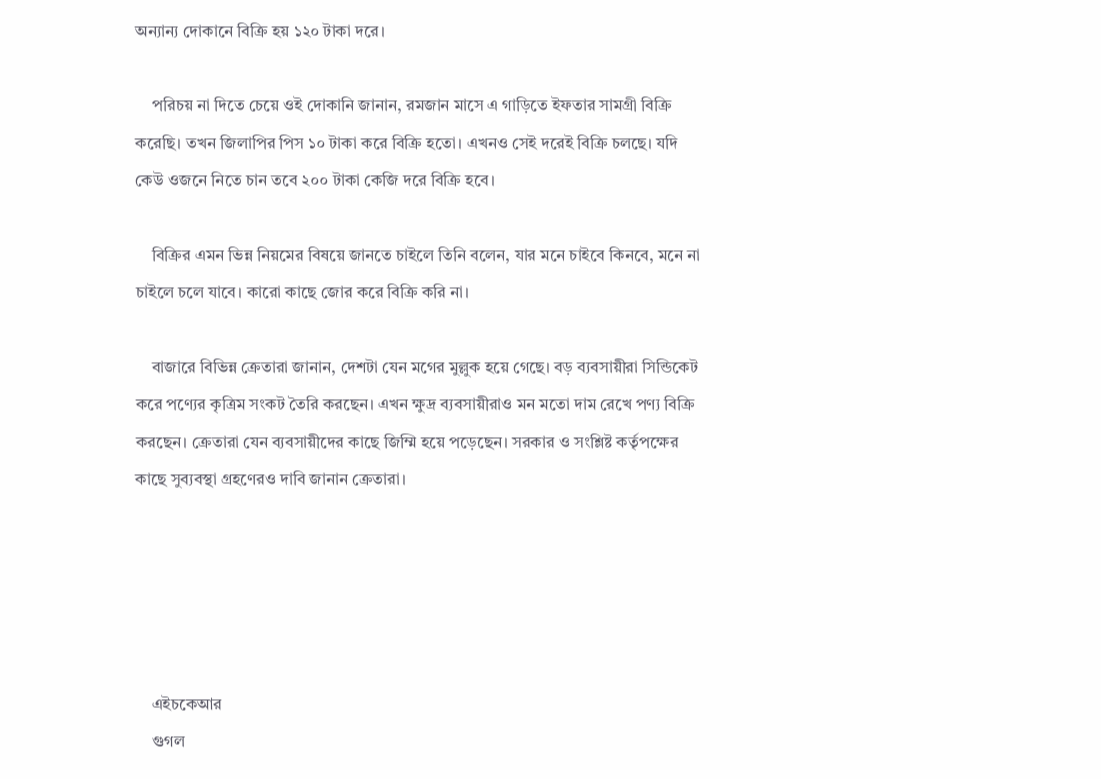অন্যান্য দোকানে বিক্রি হয় ১২০ টাকা দরে।

    পরিচয় না দিতে চেয়ে ওই দোকানি জানান, রমজান মাসে এ গাড়িতে ইফতার সামগ্রী বিক্রি করেছি। তখন জিলাপির পিস ১০ টাকা করে বিক্রি হতো। এখনও সেই দরেই বিক্রি চলছে। যদি কেউ ওজনে নিতে চান তবে ২০০ টাকা কেজি দরে বিক্রি হবে।

    বিক্রির এমন ভিন্ন নিয়মের বিষয়ে জানতে চাইলে তিনি বলেন, যার মনে চাইবে কিনবে, মনে না চাইলে চলে যাবে। কারো কাছে জোর করে বিক্রি করি না।

    বাজারে বিভিন্ন ক্রেতারা জানান, দেশটা যেন মগের মুল্লুক হয়ে গেছে। বড় ব্যবসায়ীরা সিন্ডিকেট করে পণ্যের কৃত্রিম সংকট তৈরি করছেন। এখন ক্ষুদ্র ব্যবসায়ীরাও মন মতো দাম রেখে পণ্য বিক্রি করছেন। ক্রেতারা যেন ব্যবসায়ীদের কাছে জিম্মি হয়ে পড়েছেন। সরকার ও সংশ্লিষ্ট কর্তৃপক্ষের কাছে সুব্যবস্থা গ্রহণেরও দাবি জানান ক্রেতারা।





    এইচকেআর
    গুগল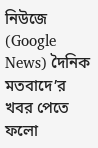নিউজে (Google News) দৈনিক মতবাদে’র খবর পেতে ফলো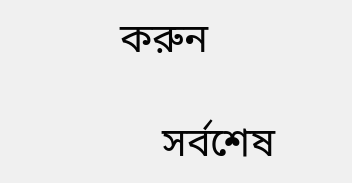করুন

    সর্বশেষ